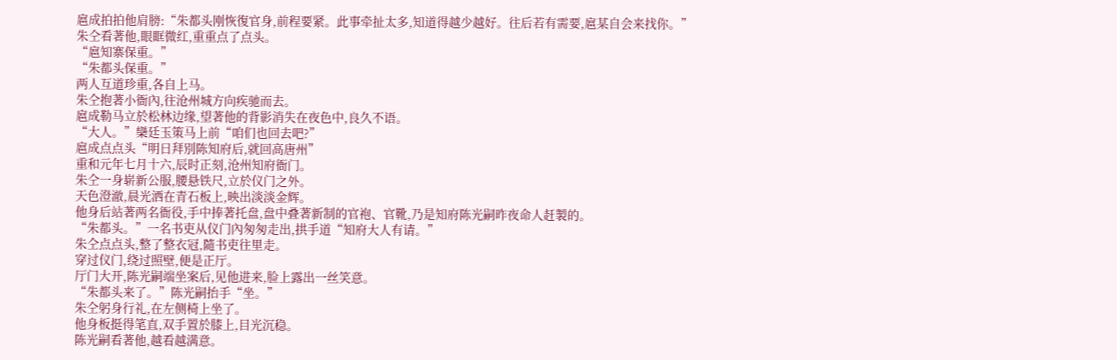扈成拍拍他肩膀:“朱都头刚恢復官身,前程要紧。此事牵扯太多,知道得越少越好。往后若有需要,扈某自会来找你。”
朱仝看著他,眼眶微红,重重点了点头。
“扈知寨保重。”
“朱都头保重。”
两人互道珍重,各自上马。
朱仝抱著小衙內,往沧州城方向疾驰而去。
扈成勒马立於松林边缘,望著他的背影消失在夜色中,良久不语。
“大人。”欒廷玉策马上前“咱们也回去吧?”
扈成点点头“明日拜別陈知府后,就回高唐州”
重和元年七月十六,辰时正刻,沧州知府衙门。
朱仝一身崭新公服,腰悬铁尺,立於仪门之外。
天色澄澈,晨光洒在青石板上,映出淡淡金辉。
他身后站著两名衙役,手中捧著托盘,盘中叠著新制的官袍、官靴,乃是知府陈光嗣昨夜命人赶製的。
“朱都头。”一名书吏从仪门內匆匆走出,拱手道“知府大人有请。”
朱仝点点头,整了整衣冠,隨书吏往里走。
穿过仪门,绕过照壁,便是正厅。
厅门大开,陈光嗣端坐案后,见他进来,脸上露出一丝笑意。
“朱都头来了。”陈光嗣抬手“坐。”
朱仝躬身行礼,在左侧椅上坐了。
他身板挺得笔直,双手置於膝上,目光沉稳。
陈光嗣看著他,越看越满意。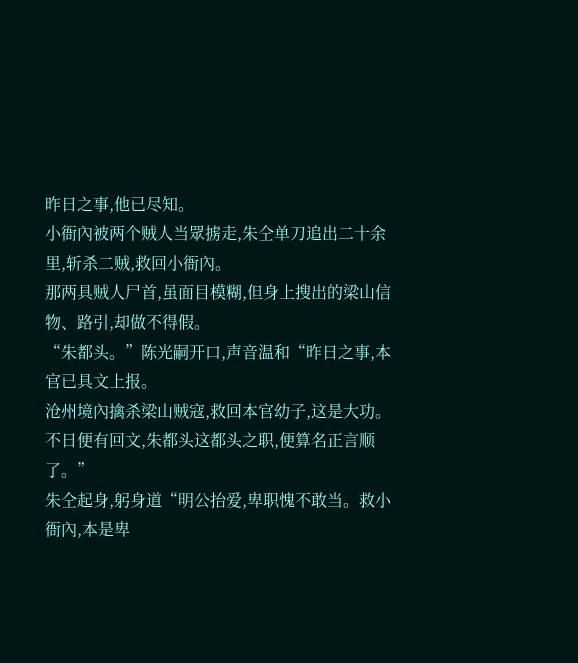昨日之事,他已尽知。
小衙內被两个贼人当眾掳走,朱仝单刀追出二十余里,斩杀二贼,救回小衙內。
那两具贼人尸首,虽面目模糊,但身上搜出的梁山信物、路引,却做不得假。
“朱都头。”陈光嗣开口,声音温和“昨日之事,本官已具文上报。
沧州境內擒杀梁山贼寇,救回本官幼子,这是大功。
不日便有回文,朱都头这都头之职,便算名正言顺了。”
朱仝起身,躬身道“明公抬爱,卑职愧不敢当。救小衙內,本是卑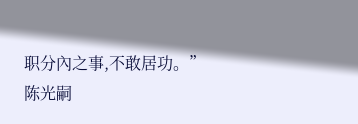职分內之事,不敢居功。”
陈光嗣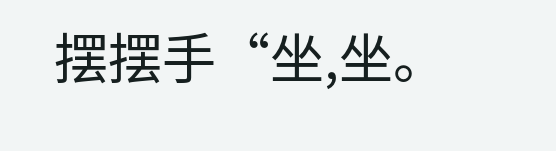摆摆手“坐,坐。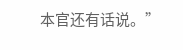本官还有话说。”